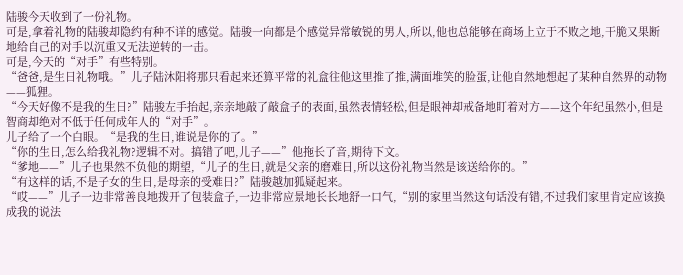陆骏今天收到了一份礼物。
可是,拿着礼物的陆骏却隐约有种不详的感觉。陆骏一向都是个感觉异常敏锐的男人,所以,他也总能够在商场上立于不败之地,干脆又果断地给自己的对手以沉重又无法逆转的一击。
可是,今天的“对手”有些特别。
“爸爸,是生日礼物哦。”儿子陆沐阳将那只看起来还算平常的礼盒往他这里推了推,满面堆笑的脸蛋,让他自然地想起了某种自然界的动物——狐狸。
“今天好像不是我的生日?”陆骏左手抬起,亲亲地敲了敲盒子的表面,虽然表情轻松,但是眼神却戒备地盯着对方——这个年纪虽然小,但是智商却绝对不低于任何成年人的“对手”。
儿子给了一个白眼。“是我的生日,谁说是你的了。”
“你的生日,怎么给我礼物?逻辑不对。搞错了吧,儿子——”他拖长了音,期待下文。
“爹地——”儿子也果然不负他的期望,“儿子的生日,就是父亲的磨难日,所以这份礼物当然是该送给你的。”
“有这样的话,不是子女的生日,是母亲的受难日?”陆骏越加狐疑起来。
“哎——”儿子一边非常善良地拨开了包装盒子,一边非常应景地长长地舒一口气,“别的家里当然这句话没有错,不过我们家里肯定应该换成我的说法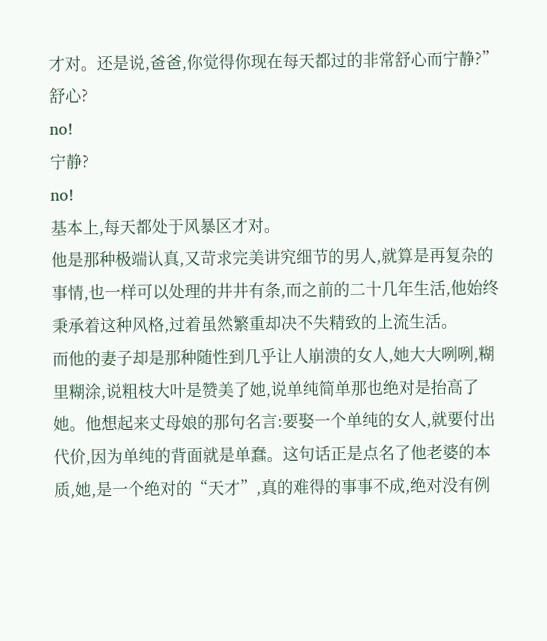才对。还是说,爸爸,你觉得你现在每天都过的非常舒心而宁静?”
舒心?
no!
宁静?
no!
基本上,每天都处于风暴区才对。
他是那种极端认真,又苛求完美讲究细节的男人,就算是再复杂的事情,也一样可以处理的井井有条,而之前的二十几年生活,他始终秉承着这种风格,过着虽然繁重却决不失精致的上流生活。
而他的妻子却是那种随性到几乎让人崩溃的女人,她大大咧咧,糊里糊涂,说粗枝大叶是赞美了她,说单纯简单那也绝对是抬高了她。他想起来丈母娘的那句名言:要娶一个单纯的女人,就要付出代价,因为单纯的背面就是单蠢。这句话正是点名了他老婆的本质,她,是一个绝对的“天才”,真的难得的事事不成,绝对没有例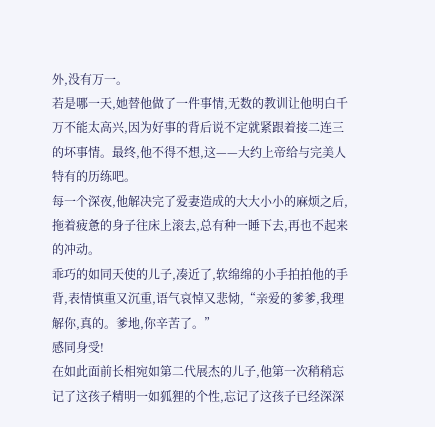外,没有万一。
若是哪一天,她替他做了一件事情,无数的教训让他明白千万不能太高兴,因为好事的背后说不定就紧跟着接二连三的坏事情。最终,他不得不想,这——大约上帝给与完美人特有的历练吧。
每一个深夜,他解决完了爱妻造成的大大小小的麻烦之后,拖着疲惫的身子往床上滚去,总有种一睡下去,再也不起来的冲动。
乖巧的如同天使的儿子,凑近了,软绵绵的小手拍拍他的手背,表情慎重又沉重,语气哀悼又悲恸,“亲爱的爹爹,我理解你,真的。爹地,你辛苦了。”
感同身受!
在如此面前长相宛如第二代展杰的儿子,他第一次稍稍忘记了这孩子精明一如狐狸的个性,忘记了这孩子已经深深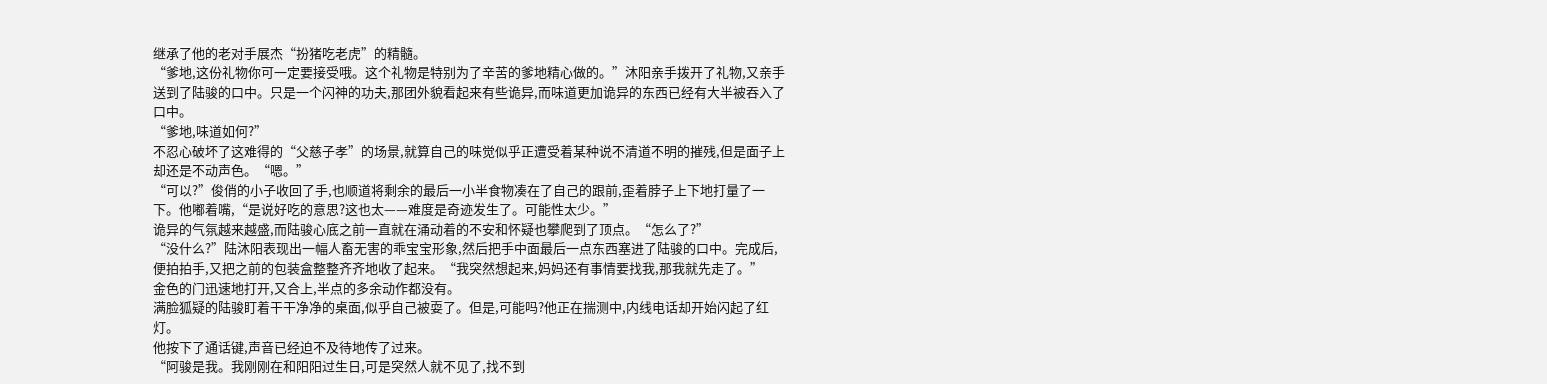继承了他的老对手展杰“扮猪吃老虎”的精髓。
“爹地,这份礼物你可一定要接受哦。这个礼物是特别为了辛苦的爹地精心做的。”沐阳亲手拨开了礼物,又亲手送到了陆骏的口中。只是一个闪神的功夫,那团外貌看起来有些诡异,而味道更加诡异的东西已经有大半被吞入了口中。
“爹地,味道如何?”
不忍心破坏了这难得的“父慈子孝”的场景,就算自己的味觉似乎正遭受着某种说不清道不明的摧残,但是面子上却还是不动声色。“嗯。”
“可以?”俊俏的小子收回了手,也顺道将剩余的最后一小半食物凑在了自己的跟前,歪着脖子上下地打量了一下。他嘟着嘴,“是说好吃的意思?这也太——难度是奇迹发生了。可能性太少。”
诡异的气氛越来越盛,而陆骏心底之前一直就在涌动着的不安和怀疑也攀爬到了顶点。“怎么了?”
“没什么?”陆沐阳表现出一幅人畜无害的乖宝宝形象,然后把手中面最后一点东西塞进了陆骏的口中。完成后,便拍拍手,又把之前的包装盒整整齐齐地收了起来。“我突然想起来,妈妈还有事情要找我,那我就先走了。”
金色的门迅速地打开,又合上,半点的多余动作都没有。
满脸狐疑的陆骏盯着干干净净的桌面,似乎自己被耍了。但是,可能吗?他正在揣测中,内线电话却开始闪起了红灯。
他按下了通话键,声音已经迫不及待地传了过来。
“阿骏是我。我刚刚在和阳阳过生日,可是突然人就不见了,找不到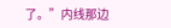了。”内线那边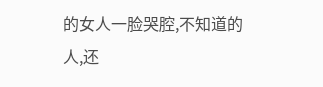的女人一脸哭腔,不知道的人,还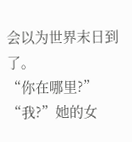会以为世界末日到了。
“你在哪里?”
“我?”她的女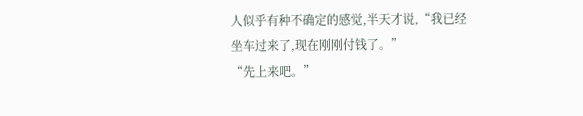人似乎有种不确定的感觉,半天才说,“我已经坐车过来了,现在刚刚付钱了。”
“先上来吧。”